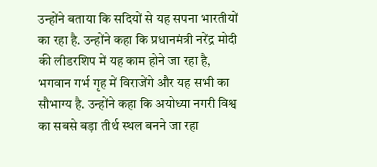उन्होंने बताया कि सदियों से यह सपना भारतीयों का रहा है. उन्होंने कहा कि प्रधानमंत्री नरेंद्र मोदी की लीडरशिप में यह काम होने जा रहा है, भगवान गर्भ गृह में विराजेंगे और यह सभी का सौभाग्य है. उन्होंने कहा कि अयोध्या नगरी विश्व का सबसे बड़ा तीर्थ स्थल बनने जा रहा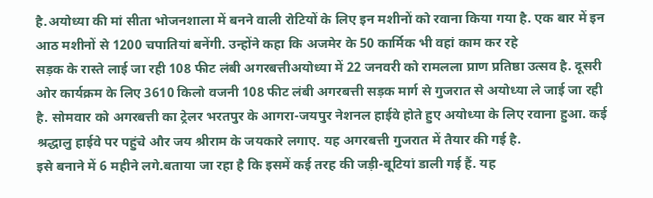है.अयोध्या की मां सीता भोजनशाला में बनने वाली रोटियों के लिए इन मशीनों को रवाना किया गया है. एक बार में इन आठ मशीनों से 1200 चपातियां बनेंगी. उन्होंने कहा कि अजमेर के 50 कार्मिक भी वहां काम कर रहे
सड़क के रास्ते लाई जा रही 108 फीट लंबी अगरबत्तीअयोध्या में 22 जनवरी को रामलला प्राण प्रतिष्ठा उत्सव है. दूसरी ओर कार्यक्रम के लिए 3610 किलो वजनी 108 फीट लंबी अगरबत्ती सड़क मार्ग से गुजरात से अयोध्या ले जाई जा रही है. सोमवार को अगरबत्ती का ट्रेलर भरतपुर के आगरा-जयपुर नेशनल हाईवे होते हुए अयोध्या के लिए रवाना हुआ. कई श्रद्धालु हाईवे पर पहुंचे और जय श्रीराम के जयकारे लगाए. यह अगरबत्ती गुजरात में तैयार की गई है.
इसे बनाने में 6 महीने लगे.बताया जा रहा है कि इसमें कई तरह की जड़ी-बूटियां डाली गई हैं. यह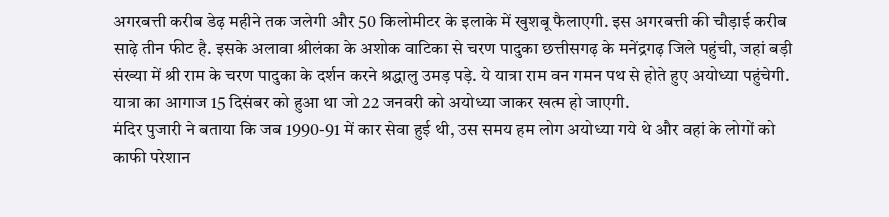अगरबत्ती करीब डेढ़ महीने तक जलेगी और 50 किलोमीटर के इलाके में खुशबू फैलाएगी. इस अगरबत्ती की चौड़ाई करीब साढ़े तीन फीट है. इसके अलावा श्रीलंका के अशोक वाटिका से चरण पादुका छत्तीसगढ़ के मनेंद्रगढ़ जिले पहुंची, जहां बड़ी संख्या में श्री राम के चरण पादुका के दर्शन करने श्रद्धालु उमड़ पड़े. ये यात्रा राम वन गमन पथ से होते हुए अयोध्या पहुंचेगी. यात्रा का आगाज 15 दिसंबर को हुआ था जो 22 जनवरी को अयोध्या जाकर खत्म हो जाएगी.
मंदिर पुजारी ने बताया कि जब 1990-91 में कार सेवा हुई थी, उस समय हम लोग अयोध्या गये थे और वहां के लोगों को काफी परेशान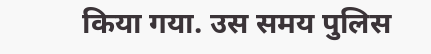किया गया. उस समय पुलिस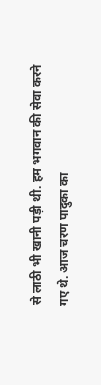से लाठी भी खानी पड़ी थी. हम भगवान की सेवा करने गए थे. आज चरण पादुका का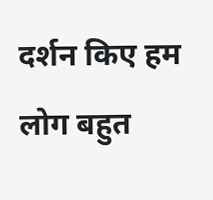दर्शन किए हम लोग बहुत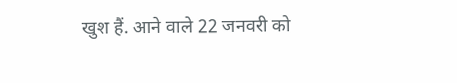खुश हैं. आने वाले 22 जनवरी को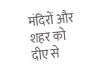मंदिरों और शहर को दीए से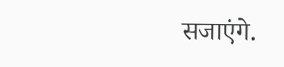सजाएंगे.